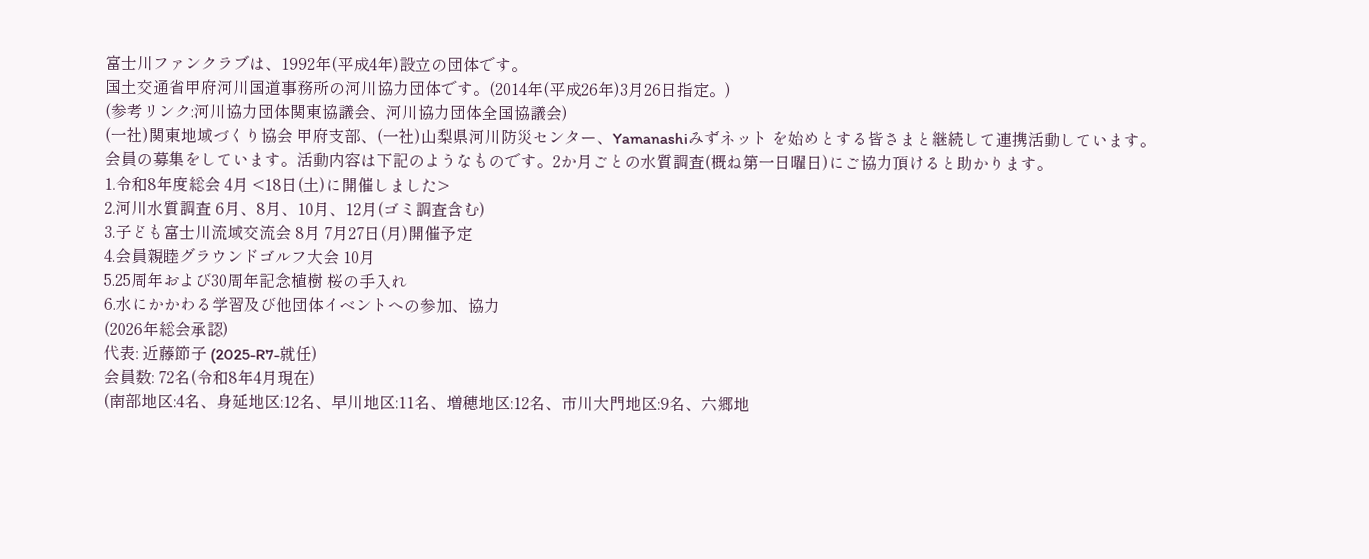富士川ファンクラブは、1992年(平成4年)設立の団体です。
国土交通省甲府河川国道事務所の河川協力団体です。(2014年(平成26年)3月26日指定。)
(参考リンク:河川協力団体関東協議会、河川協力団体全国協議会)
(一社)関東地域づくり協会 甲府支部、(一社)山梨県河川防災センター、Yamanashiみずネット を始めとする皆さまと継続して連携活動しています。
会員の募集をしています。活動内容は下記のようなものです。2か月ごとの水質調査(概ね第一日曜日)にご協力頂けると助かります。
1.令和8年度総会 4月 <18日(土)に開催しました>
2.河川水質調査 6月、8月、10月、12月(ゴミ調査含む)
3.子ども富士川流域交流会 8月 7月27日(月)開催予定
4.会員親睦グラウンドゴルフ大会 10月
5.25周年および30周年記念植樹 桜の手入れ
6.水にかかわる学習及び他団体イベントへの参加、協力
(2026年総会承認)
代表: 近藤節子 (2025-R7-就任)
会員数: 72名(令和8年4月現在)
(南部地区:4名、身延地区:12名、早川地区:11名、増穂地区:12名、市川大門地区:9名、六郷地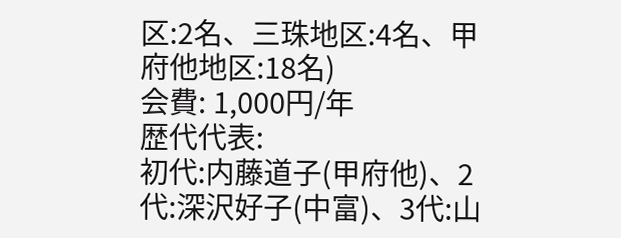区:2名、三珠地区:4名、甲府他地区:18名)
会費: 1,000円/年
歴代代表:
初代:内藤道子(甲府他)、2代:深沢好子(中富)、3代:山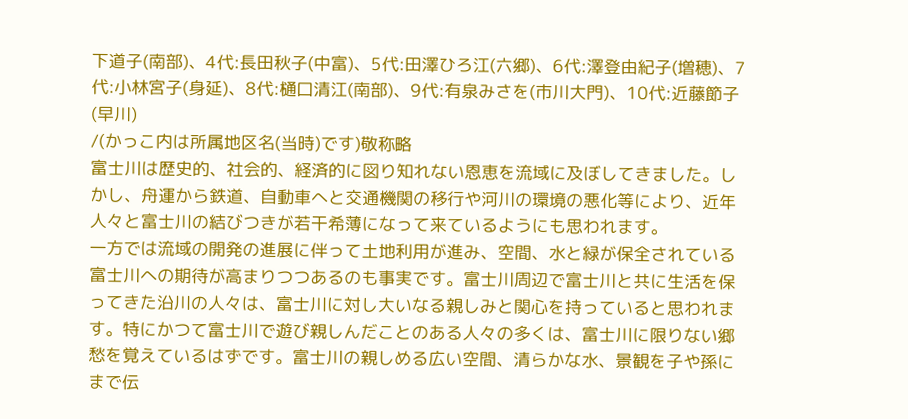下道子(南部)、4代:長田秋子(中富)、5代:田澤ひろ江(六郷)、6代:澤登由紀子(増穂)、7代:小林宮子(身延)、8代:樋口清江(南部)、9代:有泉みさを(市川大門)、10代:近藤節子(早川)
/(かっこ内は所属地区名(当時)です)敬称略
富士川は歴史的、社会的、経済的に図り知れない恩恵を流域に及ぼしてきました。しかし、舟運から鉄道、自動車へと交通機関の移行や河川の環境の悪化等により、近年人々と富士川の結びつきが若干希薄になって来ているようにも思われます。
一方では流域の開発の進展に伴って土地利用が進み、空間、水と緑が保全されている富士川への期待が高まりつつあるのも事実です。富士川周辺で富士川と共に生活を保ってきた沿川の人々は、富士川に対し大いなる親しみと関心を持っていると思われます。特にかつて富士川で遊び親しんだことのある人々の多くは、富士川に限りない郷愁を覚えているはずです。富士川の親しめる広い空間、清らかな水、景観を子や孫にまで伝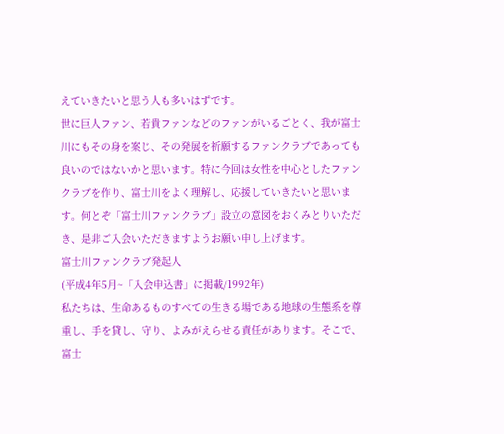えていきたいと思う人も多いはずです。
世に巨人ファン、若貴ファンなどのファンがいるごとく、我が富士川にもその身を案じ、その発展を祈願するファンクラブであっても良いのではないかと思います。特に今回は女性を中心としたファンクラブを作り、富士川をよく理解し、応援していきたいと思います。何とぞ「富士川ファンクラブ」設立の意図をおくみとりいただき、是非ご入会いただきますようお願い申し上げます。
富士川ファンクラブ発起人
(平成4年5月~「入会申込書」に掲載/1992年)
私たちは、生命あるものすべての生きる場である地球の生態系を尊重し、手を貸し、守り、よみがえらせる責任があります。そこで、富士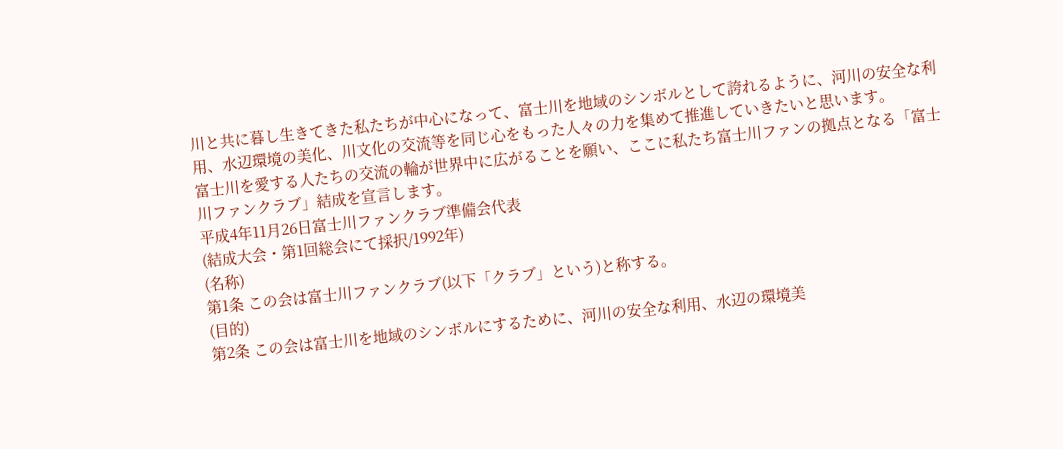川と共に暮し生きてきた私たちが中心になって、富士川を地域のシンボルとして誇れるように、河川の安全な利用、水辺環境の美化、川文化の交流等を同じ心をもった人々の力を集めて推進していきたいと思います。
富士川を愛する人たちの交流の輪が世界中に広がることを願い、ここに私たち富士川ファンの拠点となる「富士川ファンクラブ」結成を宣言します。
平成4年11月26日富士川ファンクラブ準備会代表
(結成大会・第1回総会にて採択/1992年)
(名称)
第1条 この会は富士川ファンクラブ(以下「クラブ」という)と称する。
(目的)
第2条 この会は富士川を地域のシンボルにするために、河川の安全な利用、水辺の環境美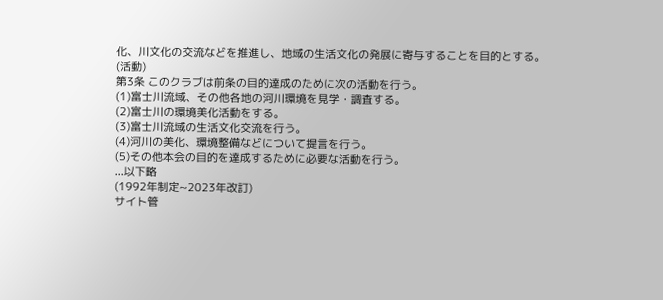化、川文化の交流などを推進し、地域の生活文化の発展に寄与することを目的とする。
(活動)
第3条 このクラブは前条の目的達成のために次の活動を行う。
(1)富士川流域、その他各地の河川環境を見学・調査する。
(2)富士川の環境美化活動をする。
(3)富士川流域の生活文化交流を行う。
(4)河川の美化、環境整備などについて提言を行う。
(5)その他本会の目的を達成するために必要な活動を行う。
...以下略
(1992年制定~2023年改訂)
サイト管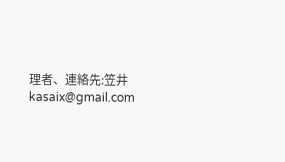理者、連絡先:笠井 kasaix@gmail.com